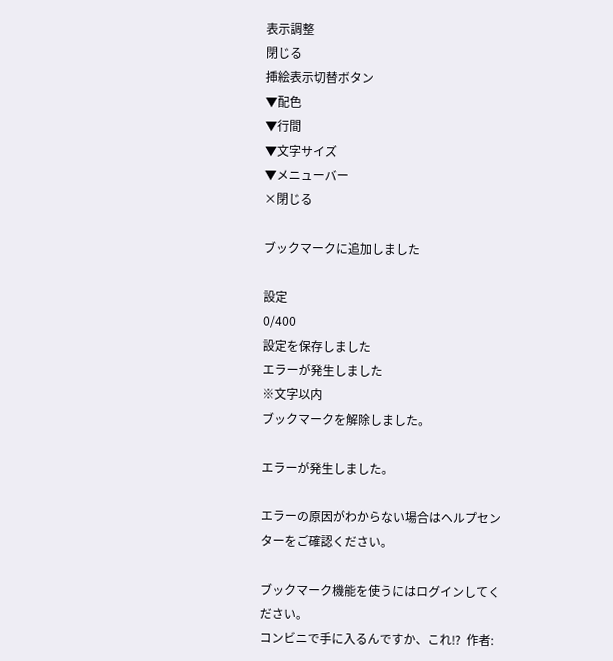表示調整
閉じる
挿絵表示切替ボタン
▼配色
▼行間
▼文字サイズ
▼メニューバー
×閉じる

ブックマークに追加しました

設定
0/400
設定を保存しました
エラーが発生しました
※文字以内
ブックマークを解除しました。

エラーが発生しました。

エラーの原因がわからない場合はヘルプセンターをご確認ください。

ブックマーク機能を使うにはログインしてください。
コンビニで手に入るんですか、これ⁉  作者: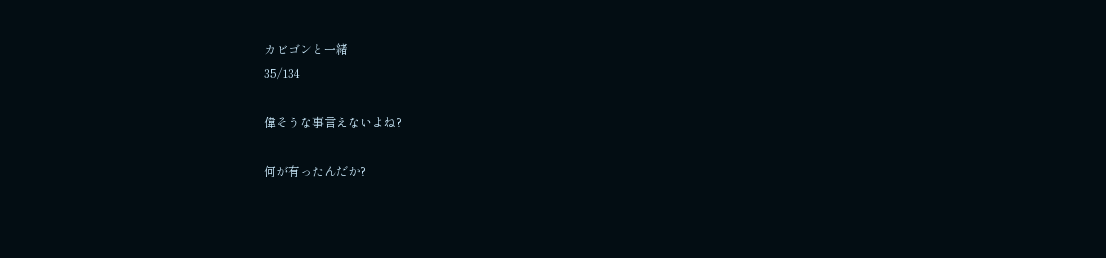カビゴンと一緒
35/134

偉そうな事言えないよね?

何が有ったんだか?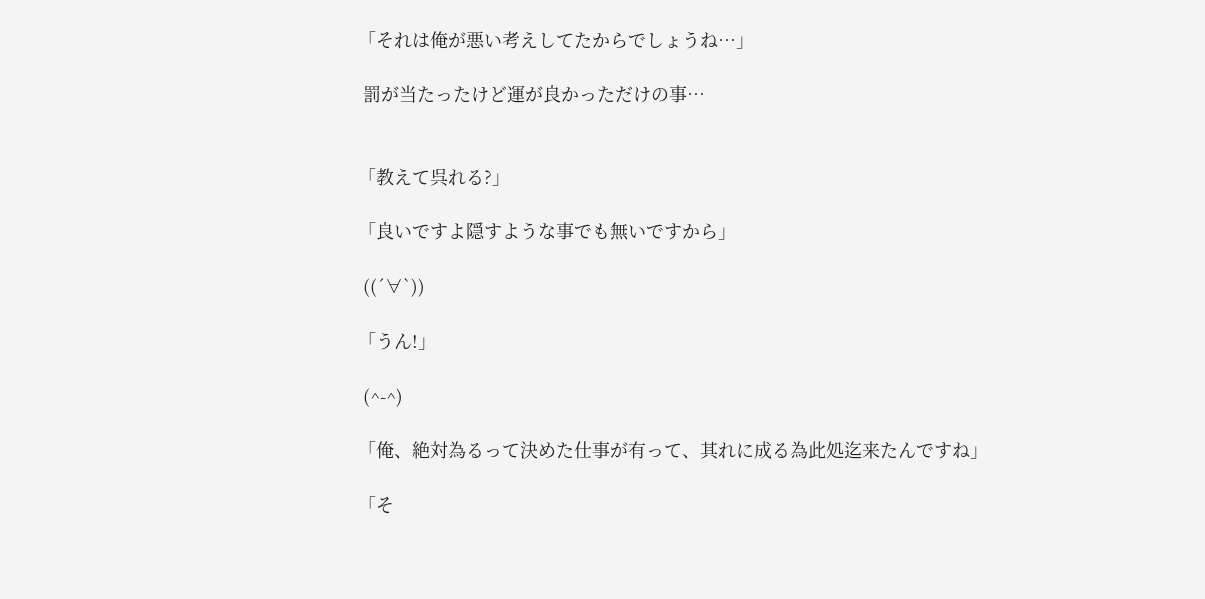「それは俺が悪い考えしてたからでしょうね…」

 罰が当たったけど運が良かっただけの事…


「教えて呉れる?」

「良いですよ隠すような事でも無いですから」

 ((´∀`))

「うん!」

 (^-^)

「俺、絶対為るって決めた仕事が有って、其れに成る為此処迄来たんですね」

「そ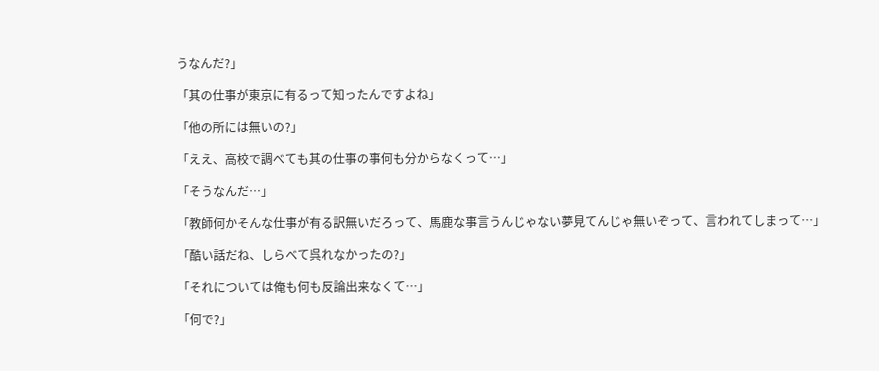うなんだ?」

「其の仕事が東京に有るって知ったんですよね」

「他の所には無いの?」

「ええ、高校で調べても其の仕事の事何も分からなくって…」

「そうなんだ…」

「教師何かそんな仕事が有る訳無いだろって、馬鹿な事言うんじゃない夢見てんじゃ無いぞって、言われてしまって…」

「酷い話だね、しらべて呉れなかったの?」

「それについては俺も何も反論出来なくて…」

「何で?」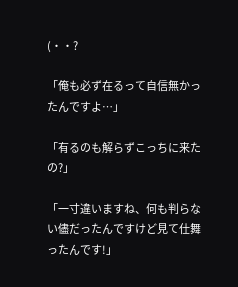(・・?

「俺も必ず在るって自信無かったんですよ…」

「有るのも解らずこっちに来たの?」

「一寸違いますね、何も判らない儘だったんですけど見て仕舞ったんです!」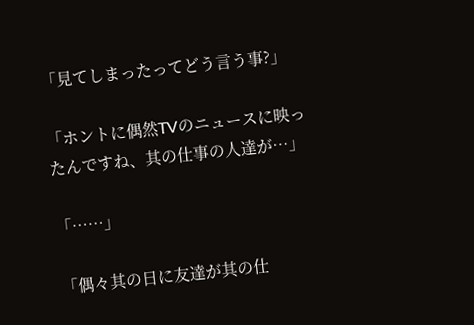「見てしまったってどう言う事?」

「ホントに偶然TVのニュースに映ったんですね、其の仕事の人達が…」

「……」

「偶々其の日に友達が其の仕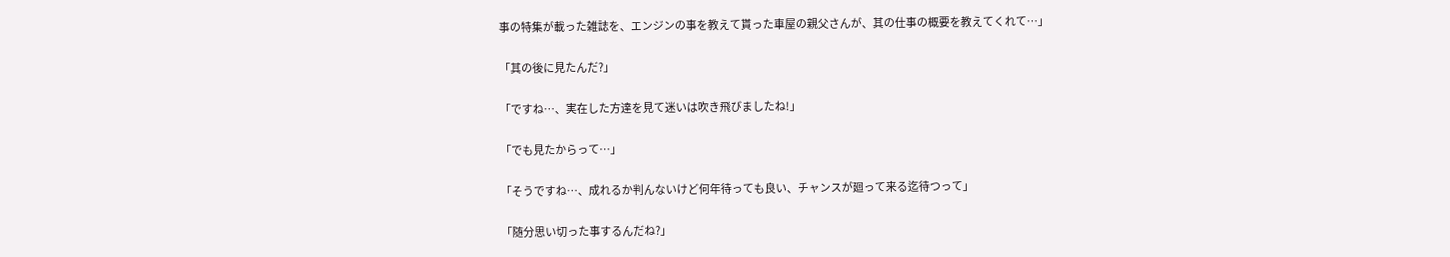事の特集が載った雑誌を、エンジンの事を教えて貰った車屋の親父さんが、其の仕事の概要を教えてくれて…」

「其の後に見たんだ?」

「ですね…、実在した方達を見て迷いは吹き飛びましたね!」

「でも見たからって…」

「そうですね…、成れるか判んないけど何年待っても良い、チャンスが廻って来る迄待つって」

「随分思い切った事するんだね?」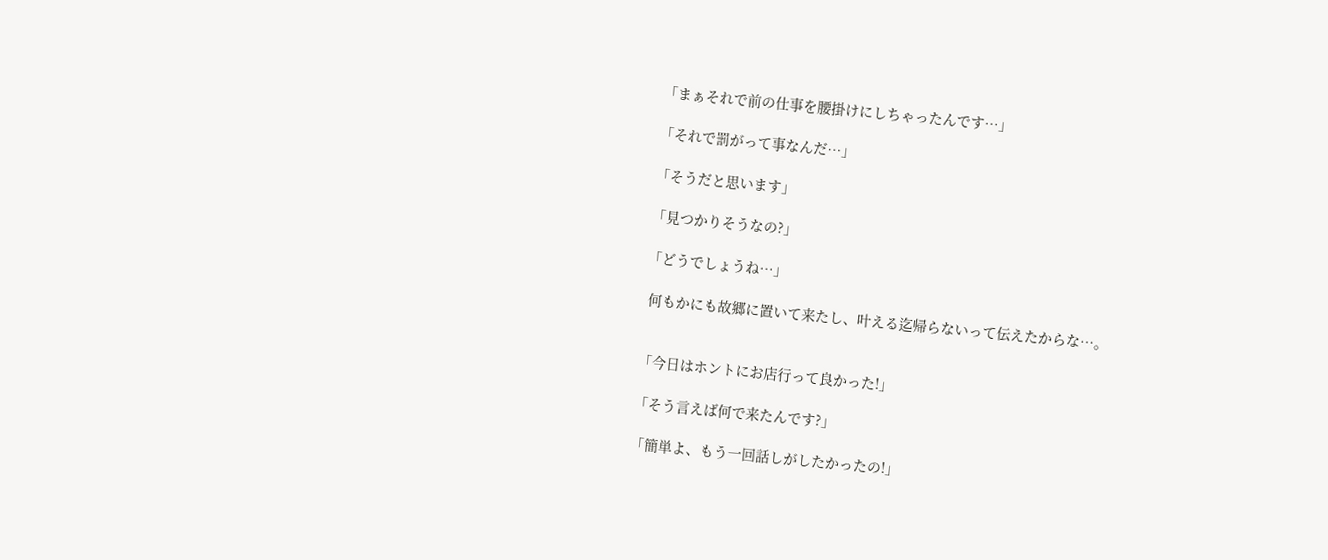「まぁそれで前の仕事を腰掛けにしちゃったんです…」

「それで罰がって事なんだ…」

「そうだと思います」

「見つかりそうなの?」

「どうでしょうね…」

 何もかにも故郷に置いて来たし、叶える迄帰らないって伝えたからな…。


「今日はホントにお店行って良かった!」

「そう言えば何で来たんです?」

「簡単よ、もう一回話しがしたかったの!」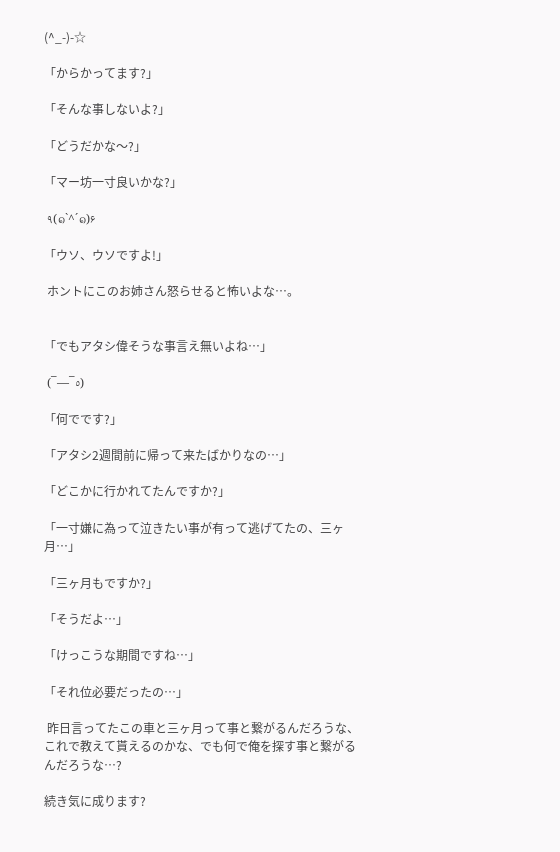(^_-)-☆

「からかってます?」

「そんな事しないよ?」

「どうだかな〜?」

「マー坊一寸良いかな?」

 ٩(๑`^´๑)۶

「ウソ、ウソですよ!」

 ホントにこのお姉さん怒らせると怖いよな…。


「でもアタシ偉そうな事言え無いよね…」

 (¯―¯٥)

「何でです?」

「アタシ2週間前に帰って来たばかりなの…」

「どこかに行かれてたんですか?」

「一寸嫌に為って泣きたい事が有って逃げてたの、三ヶ月…」

「三ヶ月もですか?」

「そうだよ…」

「けっこうな期間ですね…」

「それ位必要だったの…」

 昨日言ってたこの車と三ヶ月って事と繋がるんだろうな、これで教えて貰えるのかな、でも何で俺を探す事と繋がるんだろうな…?

続き気に成ります?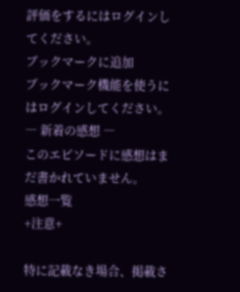評価をするにはログインしてください。
ブックマークに追加
ブックマーク機能を使うにはログインしてください。
― 新着の感想 ―
このエピソードに感想はまだ書かれていません。
感想一覧
+注意+

特に記載なき場合、掲載さ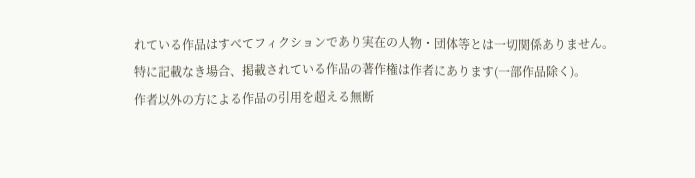れている作品はすべてフィクションであり実在の人物・団体等とは一切関係ありません。
特に記載なき場合、掲載されている作品の著作権は作者にあります(一部作品除く)。
作者以外の方による作品の引用を超える無断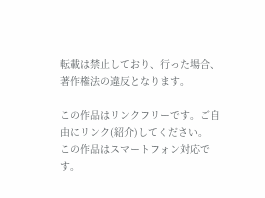転載は禁止しており、行った場合、著作権法の違反となります。

この作品はリンクフリーです。ご自由にリンク(紹介)してください。
この作品はスマートフォン対応です。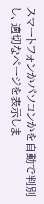スマートフォンかパソコンかを自動で判別し、適切なページを表示しま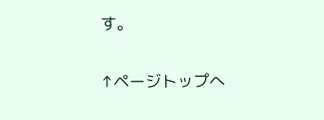す。

↑ページトップへ